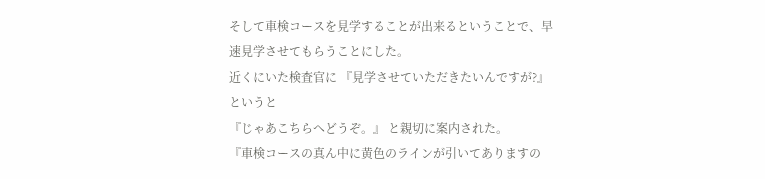そして車検コースを見学することが出来るということで、早速見学させてもらうことにした。
近くにいた検査官に 『見学させていただきたいんですが?』 というと
『じゃあこちらへどうぞ。』 と親切に案内された。
『車検コースの真ん中に黄色のラインが引いてありますの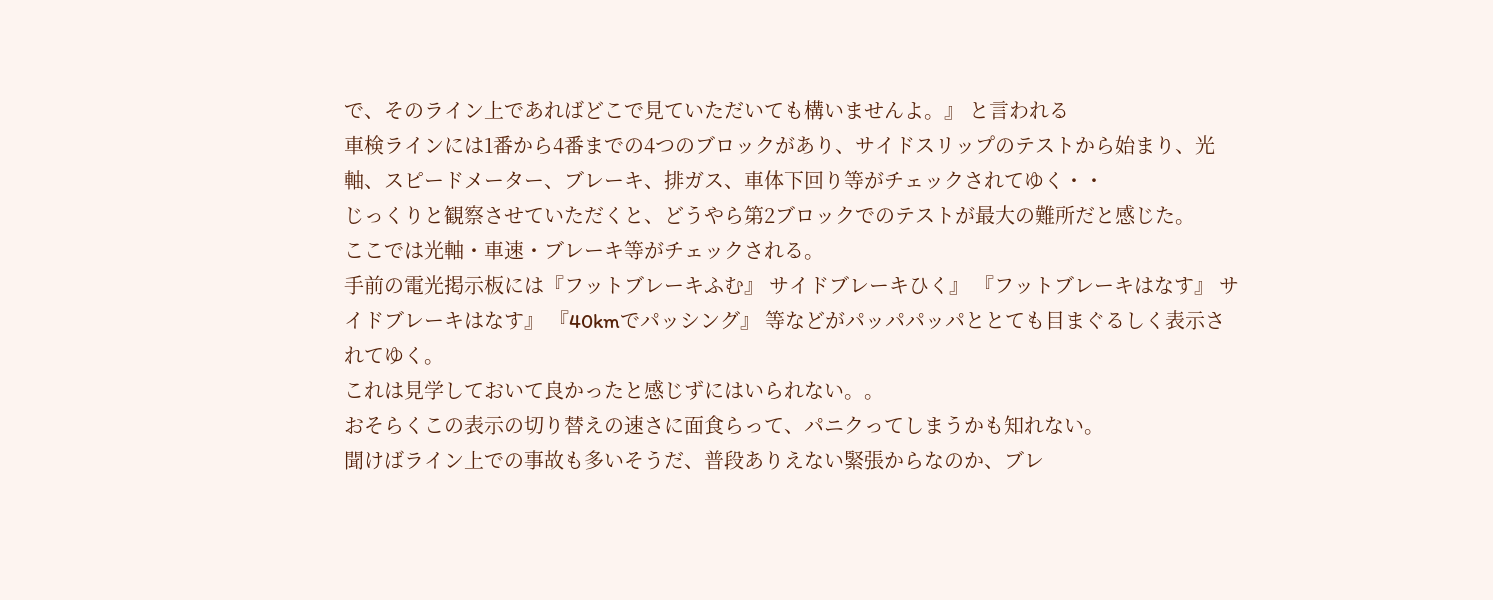で、そのライン上であればどこで見ていただいても構いませんよ。』 と言われる
車検ラインには1番から4番までの4つのブロックがあり、サイドスリップのテストから始まり、光軸、スピードメーター、ブレーキ、排ガス、車体下回り等がチェックされてゆく・・
じっくりと観察させていただくと、どうやら第2ブロックでのテストが最大の難所だと感じた。
ここでは光軸・車速・ブレーキ等がチェックされる。
手前の電光掲示板には『フットブレーキふむ』 サイドブレーキひく』 『フットブレーキはなす』 サイドブレーキはなす』 『40kmでパッシング』 等などがパッパパッパととても目まぐるしく表示されてゆく。
これは見学しておいて良かったと感じずにはいられない。。
おそらくこの表示の切り替えの速さに面食らって、パニクってしまうかも知れない。
聞けばライン上での事故も多いそうだ、普段ありえない緊張からなのか、ブレ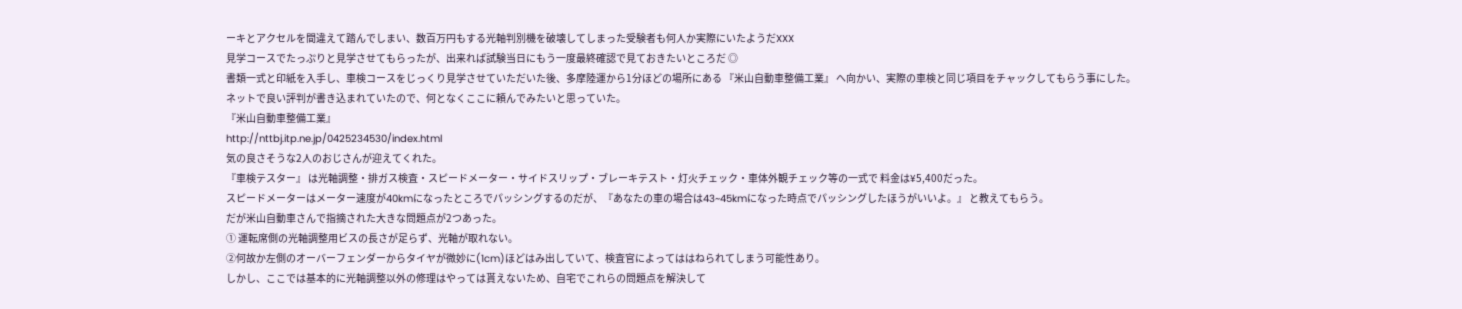ーキとアクセルを間違えて踏んでしまい、数百万円もする光軸判別機を破壊してしまった受験者も何人か実際にいたようだXXX
見学コースでたっぷりと見学させてもらったが、出来れば試験当日にもう一度最終確認で見ておきたいところだ ◎
書類一式と印紙を入手し、車検コースをじっくり見学させていただいた後、多摩陸運から1分ほどの場所にある 『米山自動車整備工業』 へ向かい、実際の車検と同じ項目をチャックしてもらう事にした。
ネットで良い評判が書き込まれていたので、何となくここに頼んでみたいと思っていた。
『米山自動車整備工業』
http://nttbj.itp.ne.jp/0425234530/index.html
気の良さそうな2人のおじさんが迎えてくれた。
『車検テスター』 は光軸調整・排ガス検査・スピードメーター・サイドスリップ・ブレーキテスト・灯火チェック・車体外観チェック等の一式で 料金は¥5,400だった。
スピードメーターはメーター速度が40kmになったところでパッシングするのだが、『あなたの車の場合は43~45kmになった時点でパッシングしたほうがいいよ。』 と教えてもらう。
だが米山自動車さんで指摘された大きな問題点が2つあった。
① 運転席側の光軸調整用ビスの長さが足らず、光軸が取れない。
②何故か左側のオーバーフェンダーからタイヤが微妙に(1cm)ほどはみ出していて、検査官によってははねられてしまう可能性あり。
しかし、ここでは基本的に光軸調整以外の修理はやっては貰えないため、自宅でこれらの問題点を解決して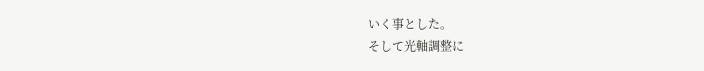いく事とした。
そして光軸調整に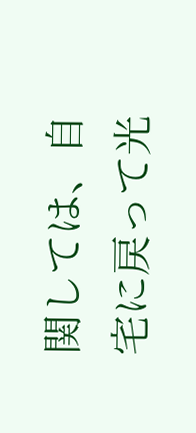関しては、自宅に戻って光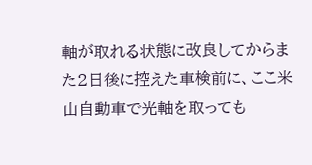軸が取れる状態に改良してからまた2日後に控えた車検前に、ここ米山自動車で光軸を取っても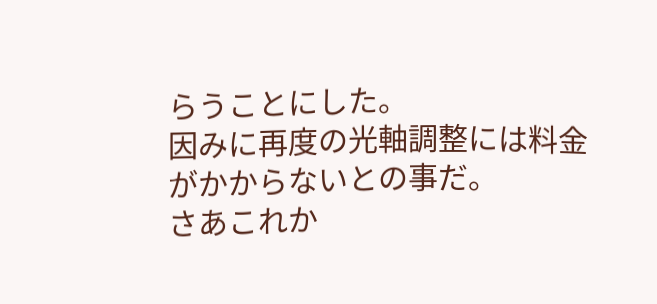らうことにした。
因みに再度の光軸調整には料金がかからないとの事だ。
さあこれか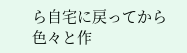ら自宅に戻ってから色々と作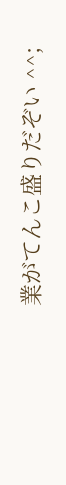業がてんこ盛りだぞい ^^;